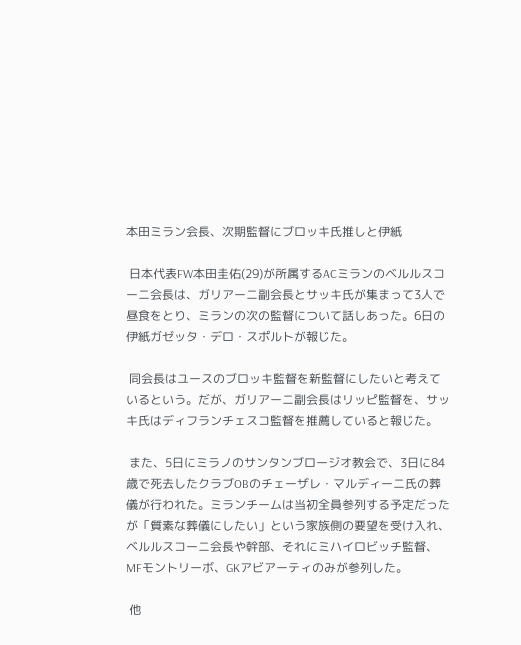本田ミラン会長、次期監督にブロッキ氏推しと伊紙

 日本代表FW本田圭佑(29)が所属するACミランのベルルスコーニ会長は、ガリアーニ副会長とサッキ氏が集まって3人で昼食をとり、ミランの次の監督について話しあった。6日の伊紙ガゼッタ・デロ・スポルトが報じた。

 同会長はユースのブロッキ監督を新監督にしたいと考えているという。だが、ガリアーニ副会長はリッピ監督を、サッキ氏はディフランチェスコ監督を推薦していると報じた。

 また、5日にミラノのサンタンブロージオ教会で、3日に84歳で死去したクラブOBのチェーザレ・マルディーニ氏の葬儀が行われた。ミランチームは当初全員参列する予定だったが「質素な葬儀にしたい」という家族側の要望を受け入れ、ベルルスコーニ会長や幹部、それにミハイロビッチ監督、MFモントリーボ、GKアビアーティのみが参列した。

 他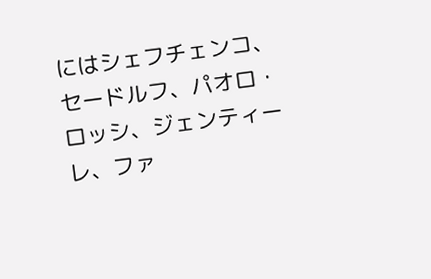にはシェフチェンコ、セードルフ、パオロ・ロッシ、ジェンティーレ、ファ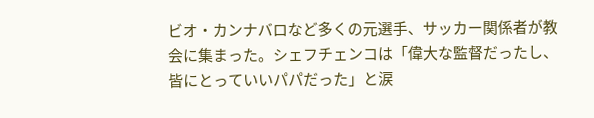ビオ・カンナバロなど多くの元選手、サッカー関係者が教会に集まった。シェフチェンコは「偉大な監督だったし、皆にとっていいパパだった」と涙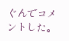ぐんでコメントした。